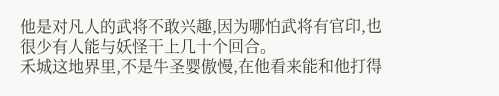他是对凡人的武将不敢兴趣,因为哪怕武将有官印,也很少有人能与妖怪干上几十个回合。
禾城这地界里,不是牛圣婴傲慢,在他看来能和他打得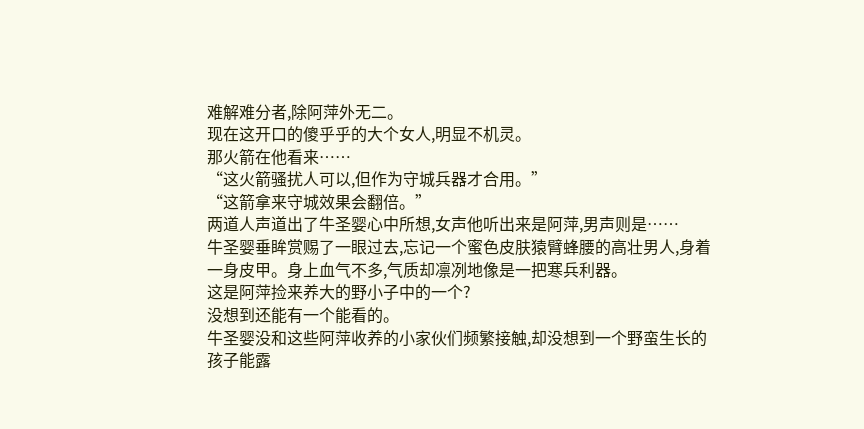难解难分者,除阿萍外无二。
现在这开口的傻乎乎的大个女人,明显不机灵。
那火箭在他看来……
“这火箭骚扰人可以,但作为守城兵器才合用。”
“这箭拿来守城效果会翻倍。”
两道人声道出了牛圣婴心中所想,女声他听出来是阿萍,男声则是……
牛圣婴垂眸赏赐了一眼过去,忘记一个蜜色皮肤猿臂蜂腰的高壮男人,身着一身皮甲。身上血气不多,气质却凛冽地像是一把寒兵利器。
这是阿萍捡来养大的野小子中的一个?
没想到还能有一个能看的。
牛圣婴没和这些阿萍收养的小家伙们频繁接触,却没想到一个野蛮生长的孩子能露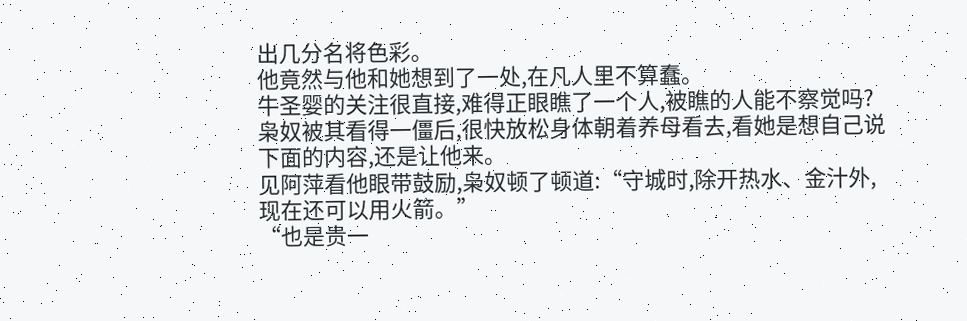出几分名将色彩。
他竟然与他和她想到了一处,在凡人里不算蠢。
牛圣婴的关注很直接,难得正眼瞧了一个人,被瞧的人能不察觉吗?
枭奴被其看得一僵后,很快放松身体朝着养母看去,看她是想自己说下面的内容,还是让他来。
见阿萍看他眼带鼓励,枭奴顿了顿道:“守城时,除开热水、金汁外,现在还可以用火箭。”
“也是贵一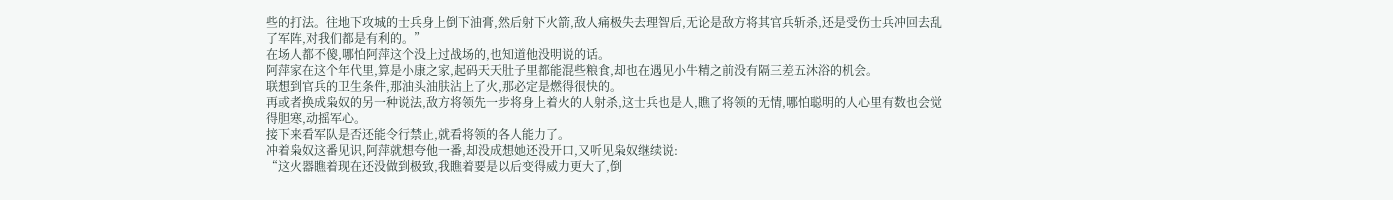些的打法。往地下攻城的士兵身上倒下油膏,然后射下火箭,敌人痛极失去理智后,无论是敌方将其官兵斩杀,还是受伤士兵冲回去乱了军阵,对我们都是有利的。”
在场人都不傻,哪怕阿萍这个没上过战场的,也知道他没明说的话。
阿萍家在这个年代里,算是小康之家,起码天天肚子里都能混些粮食,却也在遇见小牛精之前没有隔三差五沐浴的机会。
联想到官兵的卫生条件,那油头油肤沾上了火,那必定是燃得很快的。
再或者换成枭奴的另一种说法,敌方将领先一步将身上着火的人射杀,这士兵也是人,瞧了将领的无情,哪怕聪明的人心里有数也会觉得胆寒,动摇军心。
接下来看军队是否还能令行禁止,就看将领的各人能力了。
冲着枭奴这番见识,阿萍就想夸他一番,却没成想她还没开口,又听见枭奴继续说:
“这火器瞧着现在还没做到极致,我瞧着要是以后变得威力更大了,倒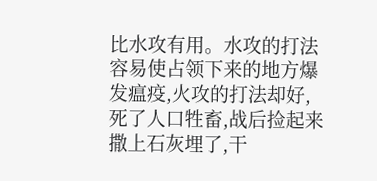比水攻有用。水攻的打法容易使占领下来的地方爆发瘟疫,火攻的打法却好,死了人口牲畜,战后捡起来撒上石灰埋了,干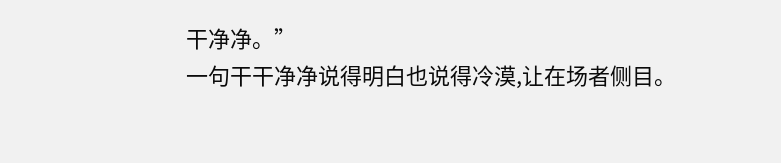干净净。”
一句干干净净说得明白也说得冷漠,让在场者侧目。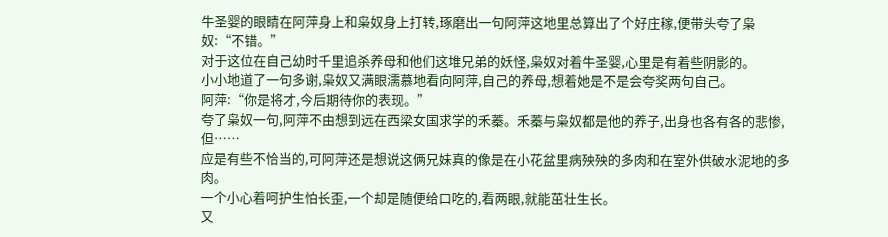牛圣婴的眼睛在阿萍身上和枭奴身上打转,琢磨出一句阿萍这地里总算出了个好庄稼,便带头夸了枭奴:“不错。”
对于这位在自己幼时千里追杀养母和他们这堆兄弟的妖怪,枭奴对着牛圣婴,心里是有着些阴影的。
小小地道了一句多谢,枭奴又满眼濡慕地看向阿萍,自己的养母,想着她是不是会夸奖两句自己。
阿萍:“你是将才,今后期待你的表现。”
夸了枭奴一句,阿萍不由想到远在西梁女国求学的禾蓁。禾蓁与枭奴都是他的养子,出身也各有各的悲惨,但……
应是有些不恰当的,可阿萍还是想说这俩兄妹真的像是在小花盆里病殃殃的多肉和在室外供破水泥地的多肉。
一个小心着呵护生怕长歪,一个却是随便给口吃的,看两眼,就能茁壮生长。
又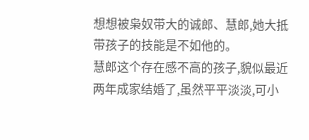想想被枭奴带大的诚郎、慧郎,她大抵带孩子的技能是不如他的。
慧郎这个存在感不高的孩子,貌似最近两年成家结婚了,虽然平平淡淡,可小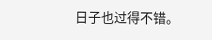日子也过得不错。